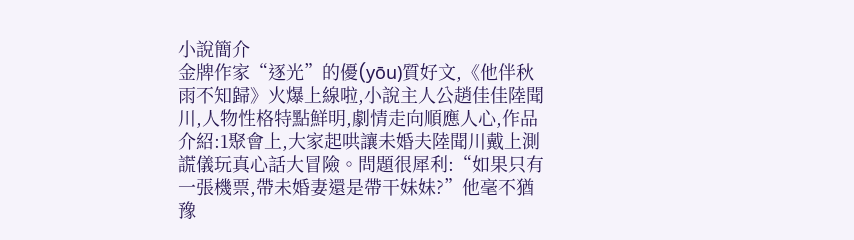小說簡介
金牌作家“逐光”的優(yōu)質好文,《他伴秋雨不知歸》火爆上線啦,小說主人公趙佳佳陸聞川,人物性格特點鮮明,劇情走向順應人心,作品介紹:1聚會上,大家起哄讓未婚夫陸聞川戴上測謊儀玩真心話大冒險。問題很犀利:“如果只有一張機票,帶未婚妻還是帶干妹妹?”他毫不猶豫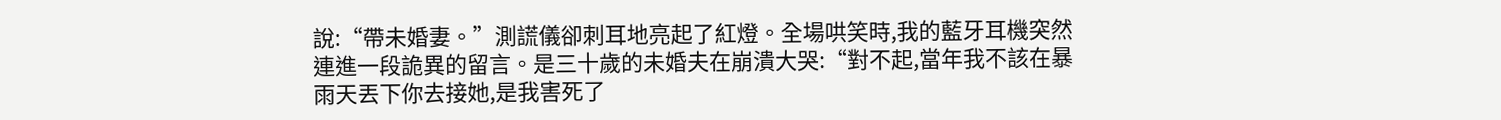說:“帶未婚妻。”測謊儀卻刺耳地亮起了紅燈。全場哄笑時,我的藍牙耳機突然連進一段詭異的留言。是三十歲的未婚夫在崩潰大哭:“對不起,當年我不該在暴雨天丟下你去接她,是我害死了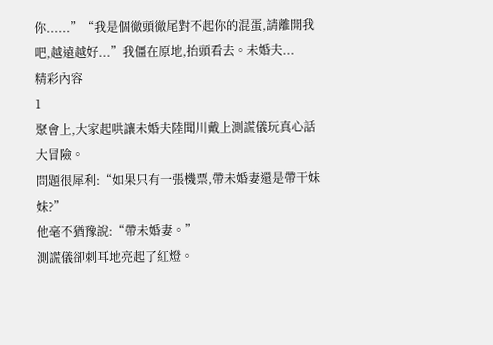你......”“我是個徹頭徹尾對不起你的混蛋,請離開我吧,越遠越好...”我僵在原地,抬頭看去。未婚夫...
精彩內容
1
聚會上,大家起哄讓未婚夫陸聞川戴上測謊儀玩真心話大冒險。
問題很犀利:“如果只有一張機票,帶未婚妻還是帶干妹妹?”
他毫不猶豫說:“帶未婚妻。”
測謊儀卻刺耳地亮起了紅燈。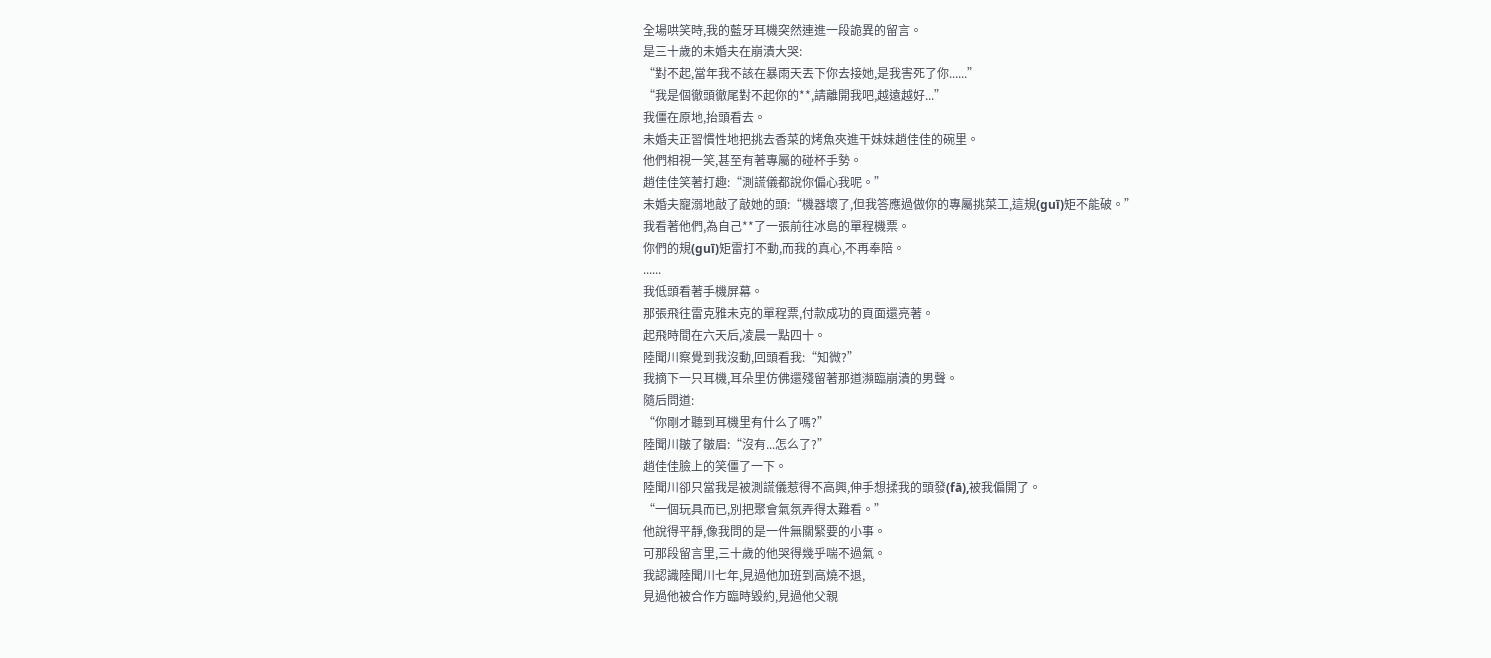全場哄笑時,我的藍牙耳機突然連進一段詭異的留言。
是三十歲的未婚夫在崩潰大哭:
“對不起,當年我不該在暴雨天丟下你去接她,是我害死了你......”
“我是個徹頭徹尾對不起你的**,請離開我吧,越遠越好...”
我僵在原地,抬頭看去。
未婚夫正習慣性地把挑去香菜的烤魚夾進干妹妹趙佳佳的碗里。
他們相視一笑,甚至有著專屬的碰杯手勢。
趙佳佳笑著打趣:“測謊儀都說你偏心我呢。”
未婚夫寵溺地敲了敲她的頭:“機器壞了,但我答應過做你的專屬挑菜工,這規(guī)矩不能破。”
我看著他們,為自己**了一張前往冰島的單程機票。
你們的規(guī)矩雷打不動,而我的真心,不再奉陪。
......
我低頭看著手機屏幕。
那張飛往雷克雅未克的單程票,付款成功的頁面還亮著。
起飛時間在六天后,凌晨一點四十。
陸聞川察覺到我沒動,回頭看我:“知微?”
我摘下一只耳機,耳朵里仿佛還殘留著那道瀕臨崩潰的男聲。
隨后問道:
“你剛才聽到耳機里有什么了嗎?”
陸聞川皺了皺眉:“沒有...怎么了?”
趙佳佳臉上的笑僵了一下。
陸聞川卻只當我是被測謊儀惹得不高興,伸手想揉我的頭發(fā),被我偏開了。
“一個玩具而已,別把聚會氣氛弄得太難看。”
他說得平靜,像我問的是一件無關緊要的小事。
可那段留言里,三十歲的他哭得幾乎喘不過氣。
我認識陸聞川七年,見過他加班到高燒不退,
見過他被合作方臨時毀約,見過他父親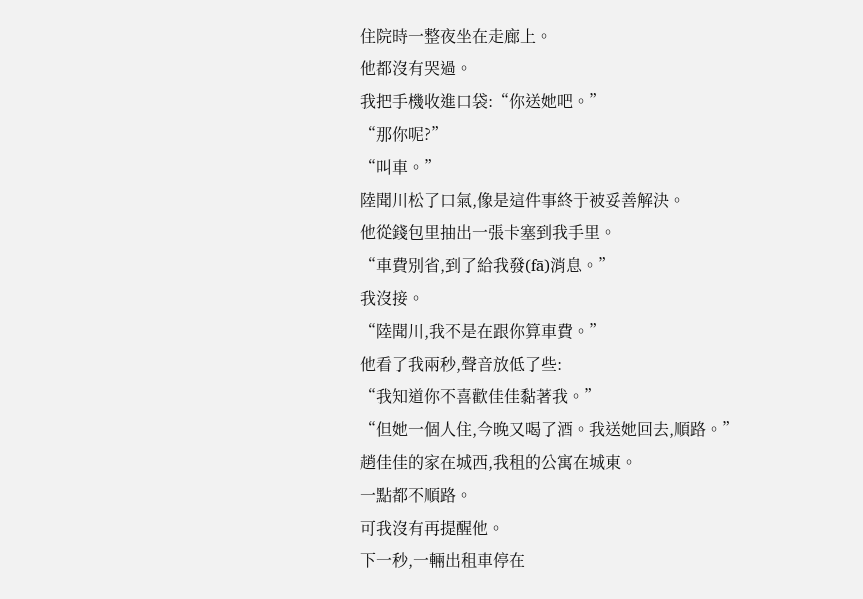住院時一整夜坐在走廊上。
他都沒有哭過。
我把手機收進口袋:“你送她吧。”
“那你呢?”
“叫車。”
陸聞川松了口氣,像是這件事終于被妥善解決。
他從錢包里抽出一張卡塞到我手里。
“車費別省,到了給我發(fā)消息。”
我沒接。
“陸聞川,我不是在跟你算車費。”
他看了我兩秒,聲音放低了些:
“我知道你不喜歡佳佳黏著我。”
“但她一個人住,今晚又喝了酒。我送她回去,順路。”
趙佳佳的家在城西,我租的公寓在城東。
一點都不順路。
可我沒有再提醒他。
下一秒,一輛出租車停在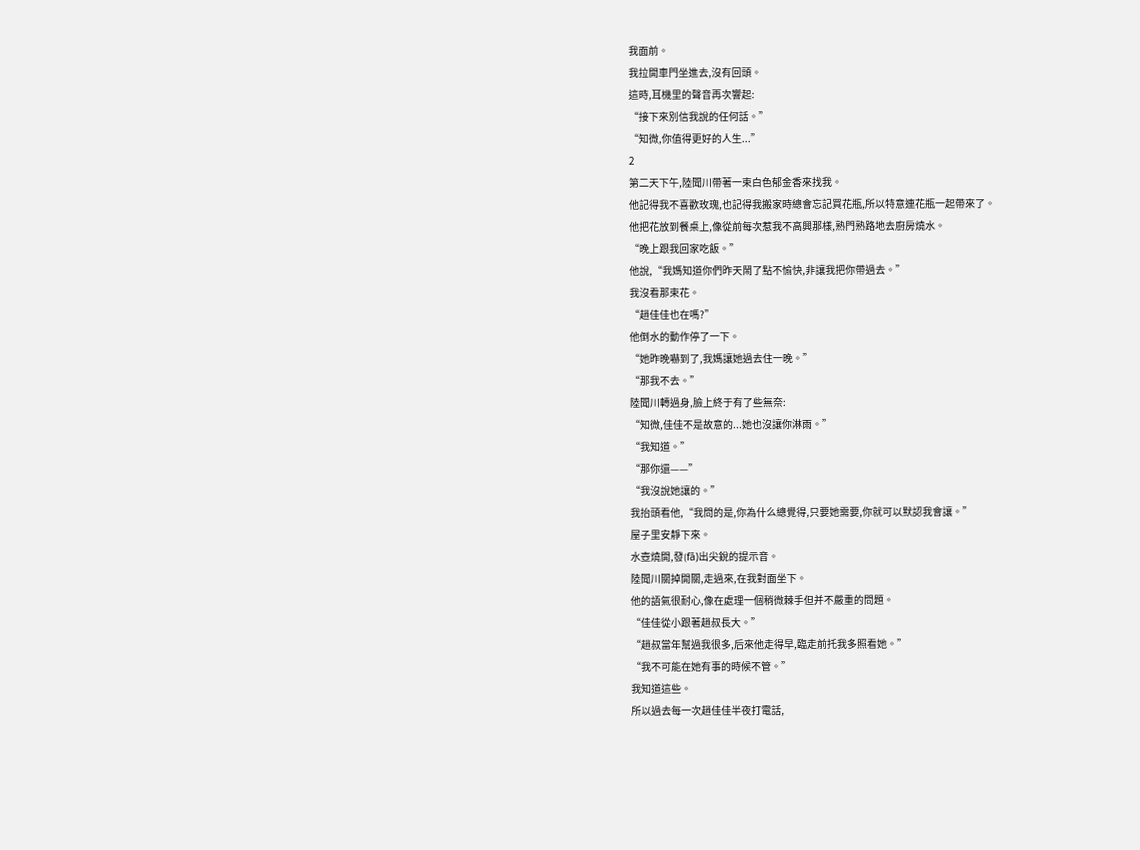我面前。
我拉開車門坐進去,沒有回頭。
這時,耳機里的聲音再次響起:
“接下來別信我說的任何話。”
“知微,你值得更好的人生...”
2
第二天下午,陸聞川帶著一束白色郁金香來找我。
他記得我不喜歡玫瑰,也記得我搬家時總會忘記買花瓶,所以特意連花瓶一起帶來了。
他把花放到餐桌上,像從前每次惹我不高興那樣,熟門熟路地去廚房燒水。
“晚上跟我回家吃飯。”
他說,“我媽知道你們昨天鬧了點不愉快,非讓我把你帶過去。”
我沒看那束花。
“趙佳佳也在嗎?”
他倒水的動作停了一下。
“她昨晚嚇到了,我媽讓她過去住一晚。”
“那我不去。”
陸聞川轉過身,臉上終于有了些無奈:
“知微,佳佳不是故意的...她也沒讓你淋雨。”
“我知道。”
“那你還——”
“我沒說她讓的。”
我抬頭看他,“我問的是,你為什么總覺得,只要她需要,你就可以默認我會讓。”
屋子里安靜下來。
水壺燒開,發(fā)出尖銳的提示音。
陸聞川關掉開關,走過來,在我對面坐下。
他的語氣很耐心,像在處理一個稍微棘手但并不嚴重的問題。
“佳佳從小跟著趙叔長大。”
“趙叔當年幫過我很多,后來他走得早,臨走前托我多照看她。”
“我不可能在她有事的時候不管。”
我知道這些。
所以過去每一次趙佳佳半夜打電話,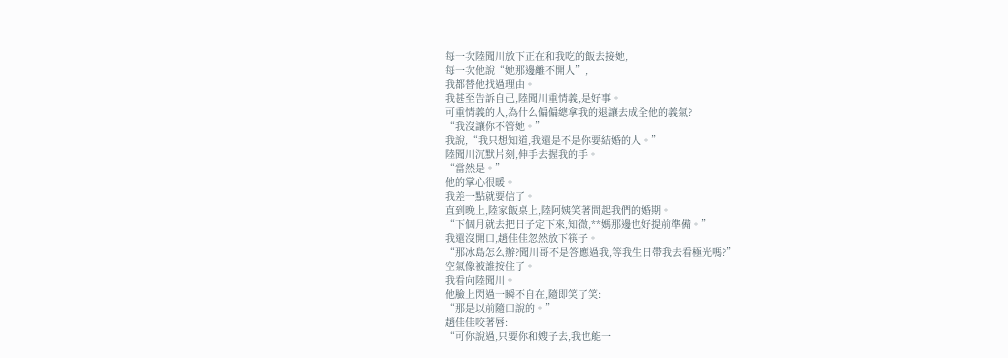每一次陸聞川放下正在和我吃的飯去接她,
每一次他說“她那邊離不開人”,
我都替他找過理由。
我甚至告訴自己,陸聞川重情義,是好事。
可重情義的人,為什么偏偏總拿我的退讓去成全他的義氣?
“我沒讓你不管她。”
我說,“我只想知道,我還是不是你要結婚的人。”
陸聞川沉默片刻,伸手去握我的手。
“當然是。”
他的掌心很暖。
我差一點就要信了。
直到晚上,陸家飯桌上,陸阿姨笑著問起我們的婚期。
“下個月就去把日子定下來,知微,**媽那邊也好提前準備。”
我還沒開口,趙佳佳忽然放下筷子。
“那冰島怎么辦?聞川哥不是答應過我,等我生日帶我去看極光嗎?”
空氣像被誰按住了。
我看向陸聞川。
他臉上閃過一瞬不自在,隨即笑了笑:
“那是以前隨口說的。”
趙佳佳咬著唇:
“可你說過,只要你和嫂子去,我也能一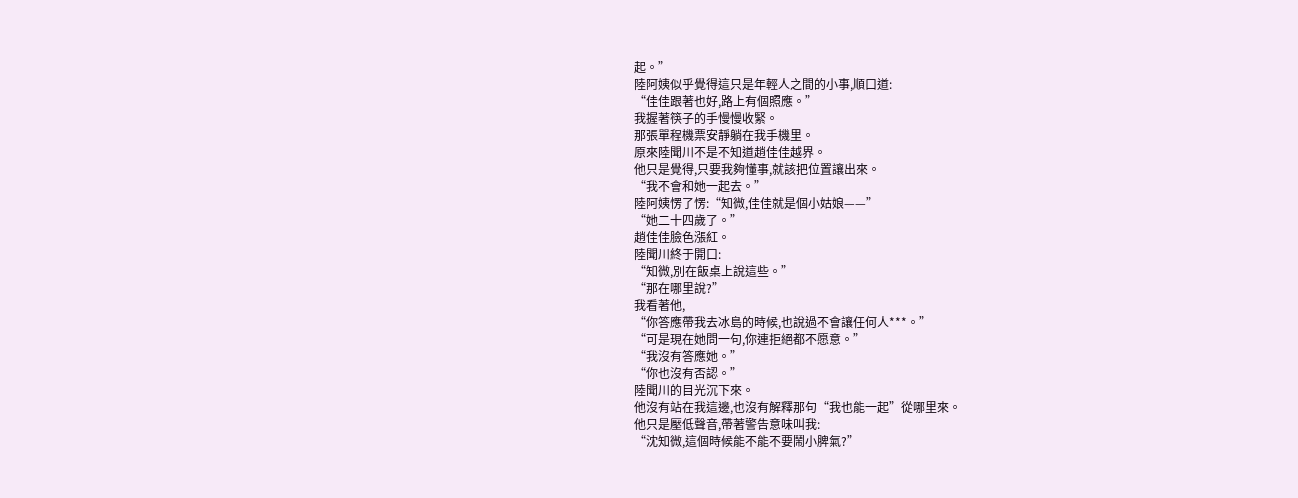起。”
陸阿姨似乎覺得這只是年輕人之間的小事,順口道:
“佳佳跟著也好,路上有個照應。”
我握著筷子的手慢慢收緊。
那張單程機票安靜躺在我手機里。
原來陸聞川不是不知道趙佳佳越界。
他只是覺得,只要我夠懂事,就該把位置讓出來。
“我不會和她一起去。”
陸阿姨愣了愣:“知微,佳佳就是個小姑娘——”
“她二十四歲了。”
趙佳佳臉色漲紅。
陸聞川終于開口:
“知微,別在飯桌上說這些。”
“那在哪里說?”
我看著他,
“你答應帶我去冰島的時候,也說過不會讓任何人***。”
“可是現在她問一句,你連拒絕都不愿意。”
“我沒有答應她。”
“你也沒有否認。”
陸聞川的目光沉下來。
他沒有站在我這邊,也沒有解釋那句“我也能一起”從哪里來。
他只是壓低聲音,帶著警告意味叫我:
“沈知微,這個時候能不能不要鬧小脾氣?”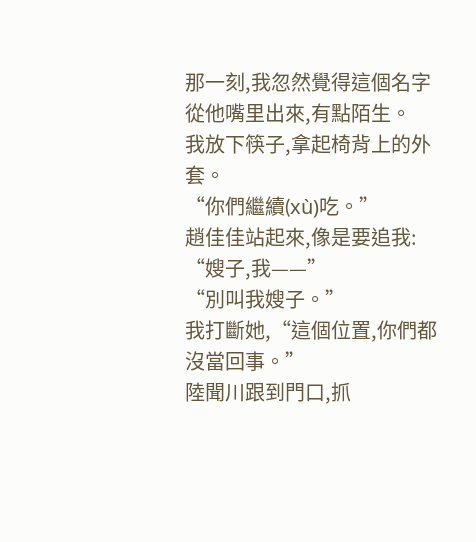那一刻,我忽然覺得這個名字從他嘴里出來,有點陌生。
我放下筷子,拿起椅背上的外套。
“你們繼續(xù)吃。”
趙佳佳站起來,像是要追我:
“嫂子,我——”
“別叫我嫂子。”
我打斷她,“這個位置,你們都沒當回事。”
陸聞川跟到門口,抓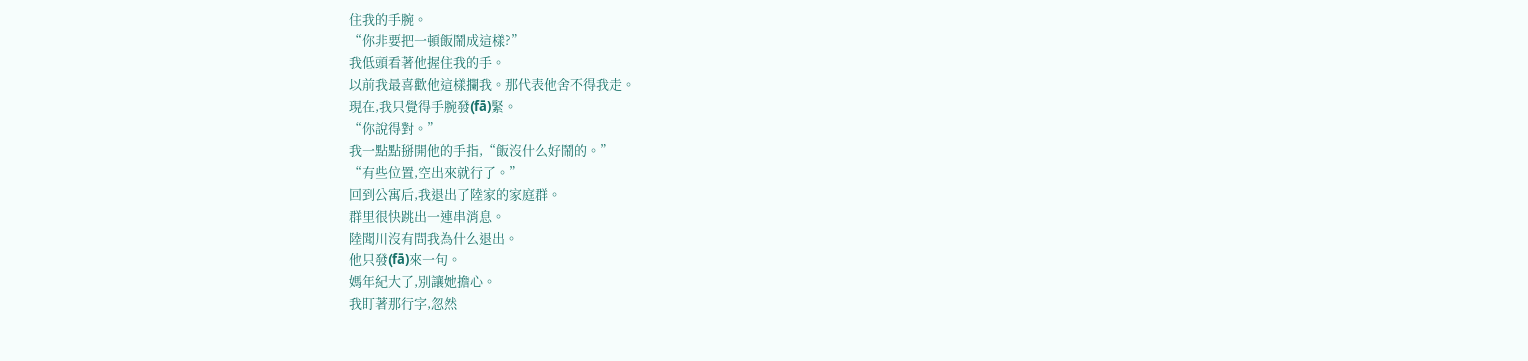住我的手腕。
“你非要把一頓飯鬧成這樣?”
我低頭看著他握住我的手。
以前我最喜歡他這樣攔我。那代表他舍不得我走。
現在,我只覺得手腕發(fā)緊。
“你說得對。”
我一點點掰開他的手指,“飯沒什么好鬧的。”
“有些位置,空出來就行了。”
回到公寓后,我退出了陸家的家庭群。
群里很快跳出一連串消息。
陸聞川沒有問我為什么退出。
他只發(fā)來一句。
媽年紀大了,別讓她擔心。
我盯著那行字,忽然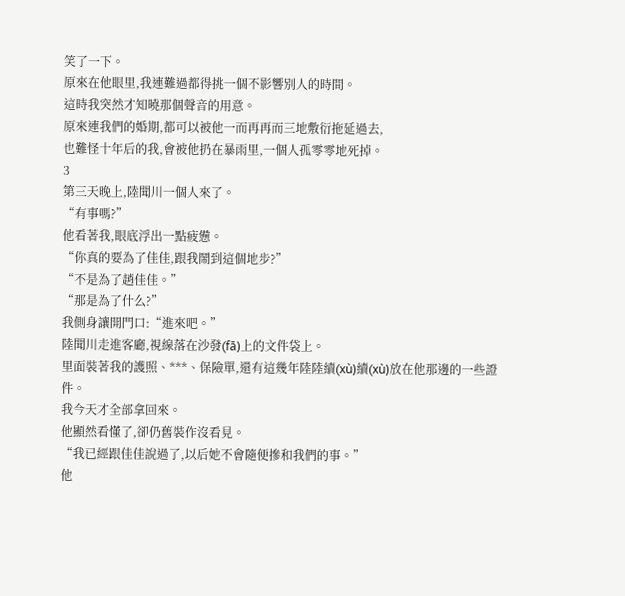笑了一下。
原來在他眼里,我連難過都得挑一個不影響別人的時間。
這時我突然才知曉那個聲音的用意。
原來連我們的婚期,都可以被他一而再再而三地敷衍拖延過去,
也難怪十年后的我,會被他扔在暴雨里,一個人孤零零地死掉。
3
第三天晚上,陸聞川一個人來了。
“有事嗎?”
他看著我,眼底浮出一點疲憊。
“你真的要為了佳佳,跟我鬧到這個地步?”
“不是為了趙佳佳。”
“那是為了什么?”
我側身讓開門口:“進來吧。”
陸聞川走進客廳,視線落在沙發(fā)上的文件袋上。
里面裝著我的護照、***、保險單,還有這幾年陸陸續(xù)續(xù)放在他那邊的一些證件。
我今天才全部拿回來。
他顯然看懂了,卻仍舊裝作沒看見。
“我已經跟佳佳說過了,以后她不會隨便摻和我們的事。”
他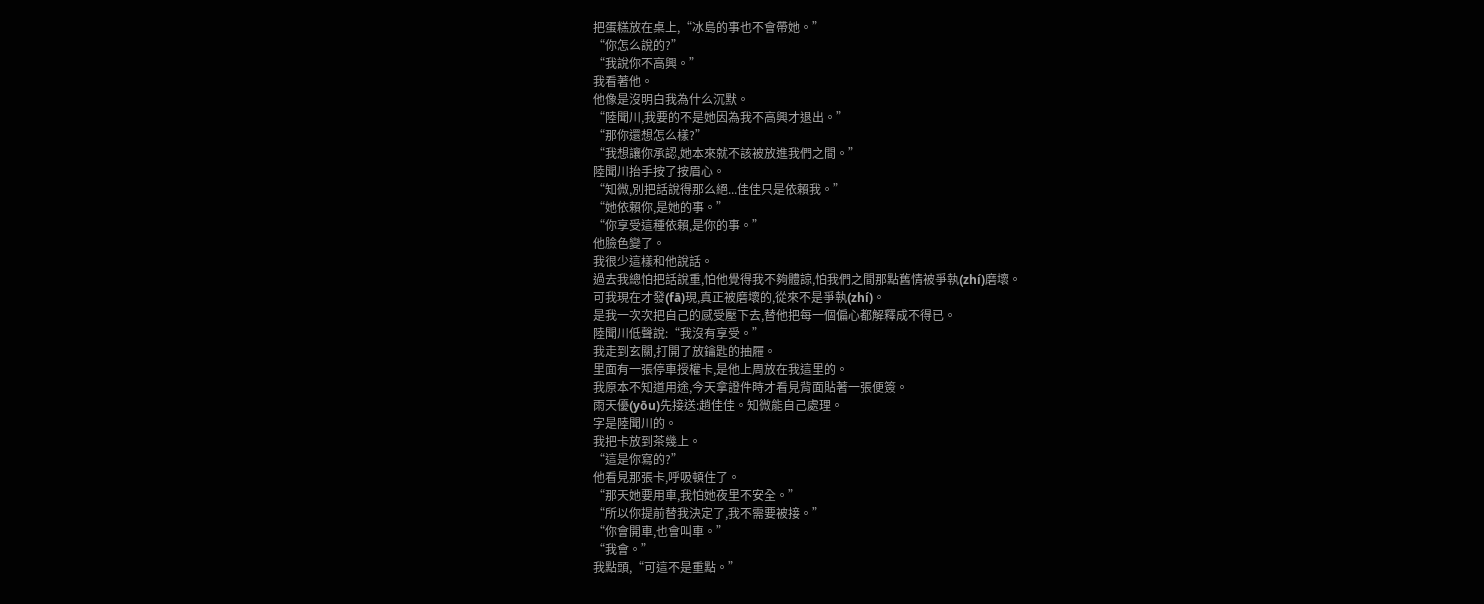把蛋糕放在桌上,“冰島的事也不會帶她。”
“你怎么說的?”
“我說你不高興。”
我看著他。
他像是沒明白我為什么沉默。
“陸聞川,我要的不是她因為我不高興才退出。”
“那你還想怎么樣?”
“我想讓你承認,她本來就不該被放進我們之間。”
陸聞川抬手按了按眉心。
“知微,別把話說得那么絕...佳佳只是依賴我。”
“她依賴你,是她的事。”
“你享受這種依賴,是你的事。”
他臉色變了。
我很少這樣和他說話。
過去我總怕把話說重,怕他覺得我不夠體諒,怕我們之間那點舊情被爭執(zhí)磨壞。
可我現在才發(fā)現,真正被磨壞的,從來不是爭執(zhí)。
是我一次次把自己的感受壓下去,替他把每一個偏心都解釋成不得已。
陸聞川低聲說:“我沒有享受。”
我走到玄關,打開了放鑰匙的抽屜。
里面有一張停車授權卡,是他上周放在我這里的。
我原本不知道用途,今天拿證件時才看見背面貼著一張便簽。
雨天優(yōu)先接送:趙佳佳。知微能自己處理。
字是陸聞川的。
我把卡放到茶幾上。
“這是你寫的?”
他看見那張卡,呼吸頓住了。
“那天她要用車,我怕她夜里不安全。”
“所以你提前替我決定了,我不需要被接。”
“你會開車,也會叫車。”
“我會。”
我點頭,“可這不是重點。”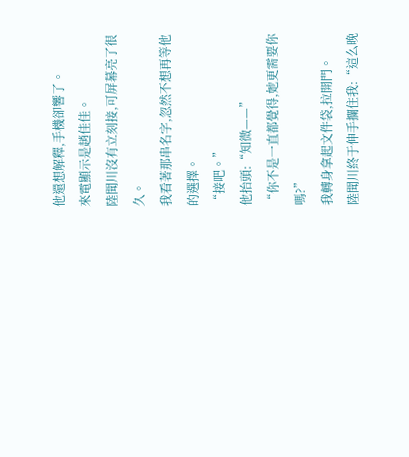他還想解釋,手機卻響了。
來電顯示是趙佳佳。
陸聞川沒有立刻接,可屏幕亮了很久。
我看著那串名字,忽然不想再等他的選擇。
“接吧。”
他抬頭:“知微——”
“你不是一直都覺得,她更需要你嗎?”
我轉身拿起文件袋,拉開門。
陸聞川終于伸手攔住我:“這么晚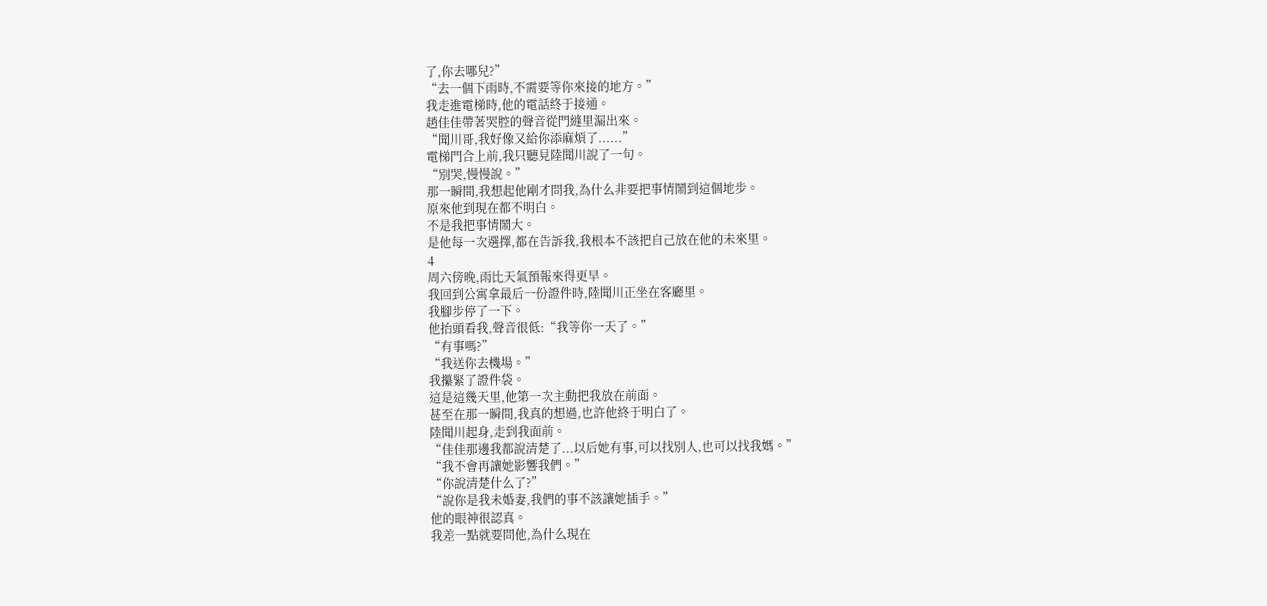了,你去哪兒?”
“去一個下雨時,不需要等你來接的地方。”
我走進電梯時,他的電話終于接通。
趙佳佳帶著哭腔的聲音從門縫里漏出來。
“聞川哥,我好像又給你添麻煩了......”
電梯門合上前,我只聽見陸聞川說了一句。
“別哭,慢慢說。”
那一瞬間,我想起他剛才問我,為什么非要把事情鬧到這個地步。
原來他到現在都不明白。
不是我把事情鬧大。
是他每一次選擇,都在告訴我,我根本不該把自己放在他的未來里。
4
周六傍晚,雨比天氣預報來得更早。
我回到公寓拿最后一份證件時,陸聞川正坐在客廳里。
我腳步停了一下。
他抬頭看我,聲音很低:“我等你一天了。”
“有事嗎?”
“我送你去機場。”
我攥緊了證件袋。
這是這幾天里,他第一次主動把我放在前面。
甚至在那一瞬間,我真的想過,也許他終于明白了。
陸聞川起身,走到我面前。
“佳佳那邊我都說清楚了...以后她有事,可以找別人,也可以找我媽。”
“我不會再讓她影響我們。”
“你說清楚什么了?”
“說你是我未婚妻,我們的事不該讓她插手。”
他的眼神很認真。
我差一點就要問他,為什么現在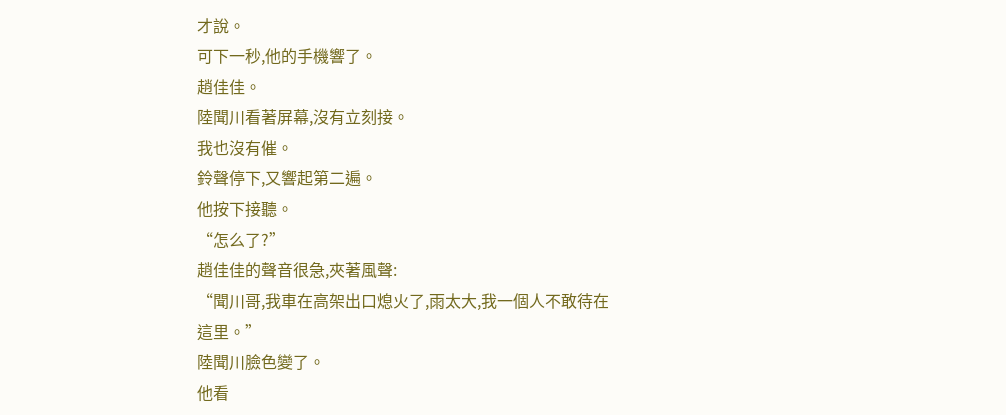才說。
可下一秒,他的手機響了。
趙佳佳。
陸聞川看著屏幕,沒有立刻接。
我也沒有催。
鈴聲停下,又響起第二遍。
他按下接聽。
“怎么了?”
趙佳佳的聲音很急,夾著風聲:
“聞川哥,我車在高架出口熄火了,雨太大,我一個人不敢待在這里。”
陸聞川臉色變了。
他看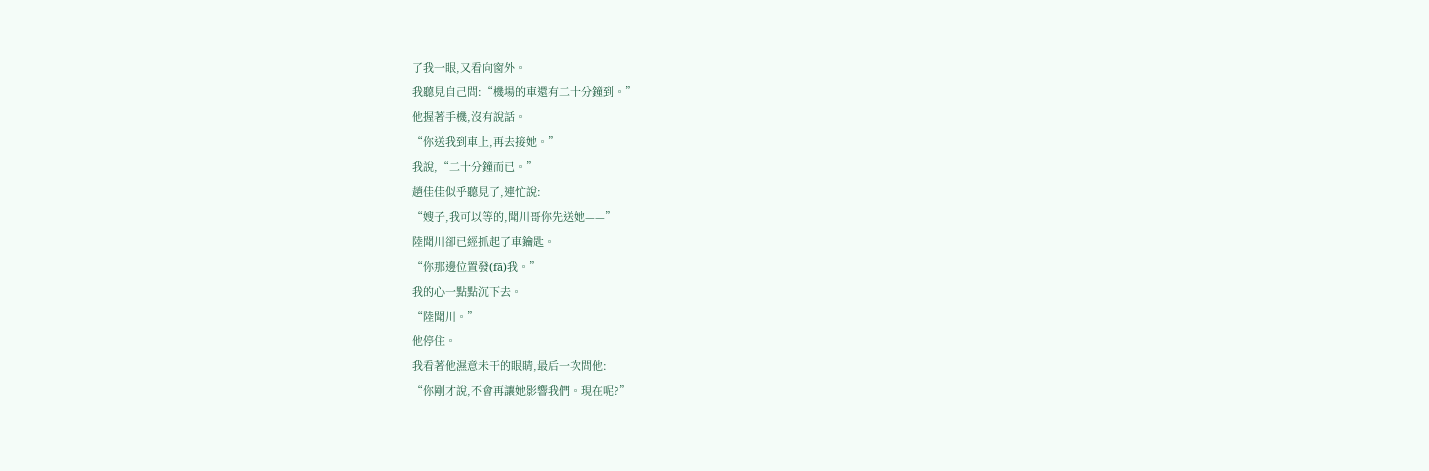了我一眼,又看向窗外。
我聽見自己問:“機場的車還有二十分鐘到。”
他握著手機,沒有說話。
“你送我到車上,再去接她。”
我說,“二十分鐘而已。”
趙佳佳似乎聽見了,連忙說:
“嫂子,我可以等的,聞川哥你先送她——”
陸聞川卻已經抓起了車鑰匙。
“你那邊位置發(fā)我。”
我的心一點點沉下去。
“陸聞川。”
他停住。
我看著他濕意未干的眼睛,最后一次問他:
“你剛才說,不會再讓她影響我們。現在呢?”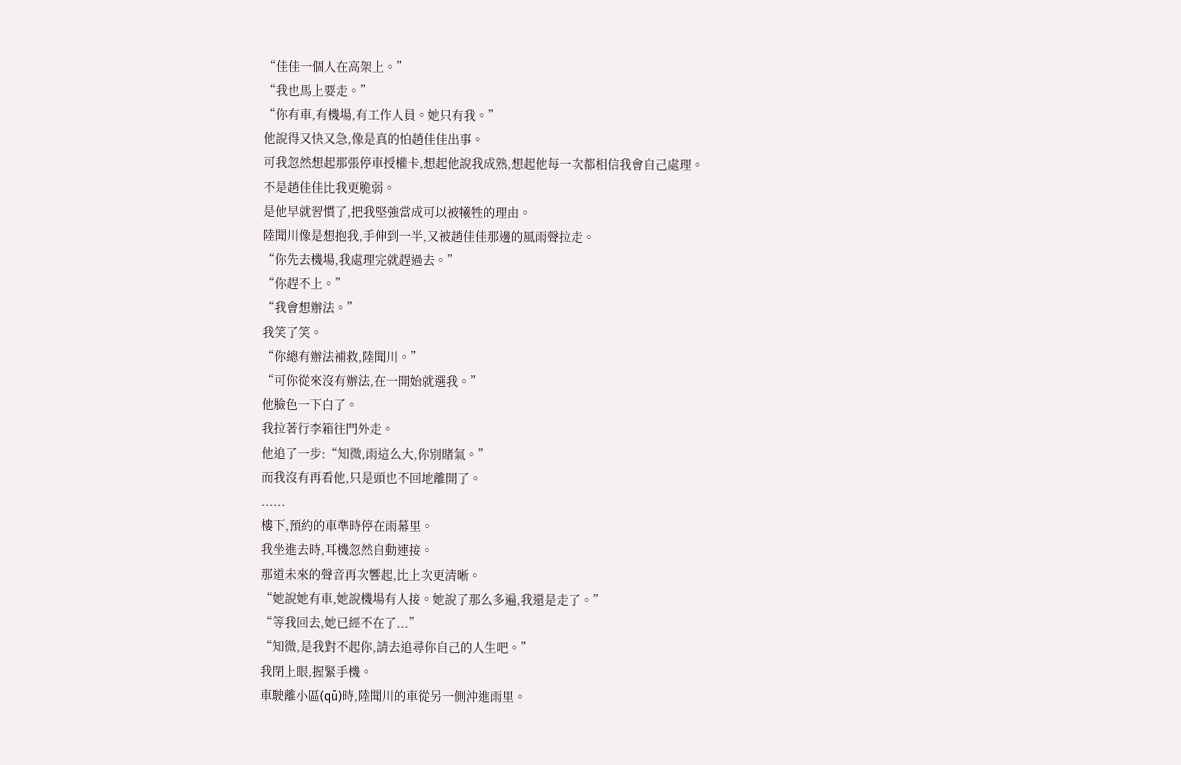“佳佳一個人在高架上。”
“我也馬上要走。”
“你有車,有機場,有工作人員。她只有我。”
他說得又快又急,像是真的怕趙佳佳出事。
可我忽然想起那張停車授權卡,想起他說我成熟,想起他每一次都相信我會自己處理。
不是趙佳佳比我更脆弱。
是他早就習慣了,把我堅強當成可以被犧牲的理由。
陸聞川像是想抱我,手伸到一半,又被趙佳佳那邊的風雨聲拉走。
“你先去機場,我處理完就趕過去。”
“你趕不上。”
“我會想辦法。”
我笑了笑。
“你總有辦法補救,陸聞川。”
“可你從來沒有辦法,在一開始就選我。”
他臉色一下白了。
我拉著行李箱往門外走。
他追了一步:“知微,雨這么大,你別賭氣。”
而我沒有再看他,只是頭也不回地離開了。
......
樓下,預約的車準時停在雨幕里。
我坐進去時,耳機忽然自動連接。
那道未來的聲音再次響起,比上次更清晰。
“她說她有車,她說機場有人接。她說了那么多遍,我還是走了。”
“等我回去,她已經不在了...”
“知微,是我對不起你,請去追尋你自己的人生吧。”
我閉上眼,握緊手機。
車駛離小區(qū)時,陸聞川的車從另一側沖進雨里。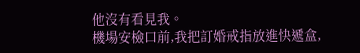他沒有看見我。
機場安檢口前,我把訂婚戒指放進快遞盒,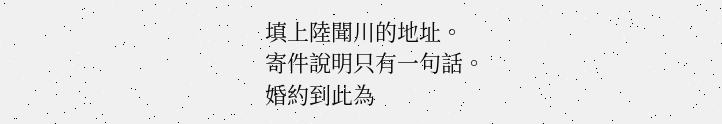填上陸聞川的地址。
寄件說明只有一句話。
婚約到此為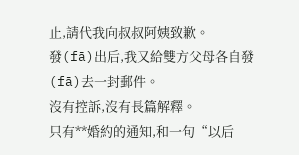止,請代我向叔叔阿姨致歉。
發(fā)出后,我又給雙方父母各自發(fā)去一封郵件。
沒有控訴,沒有長篇解釋。
只有**婚約的通知,和一句“以后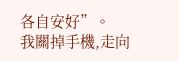各自安好”。
我關掉手機,走向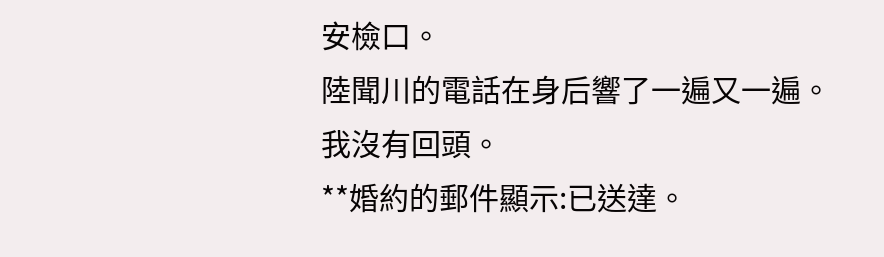安檢口。
陸聞川的電話在身后響了一遍又一遍。
我沒有回頭。
**婚約的郵件顯示:已送達。